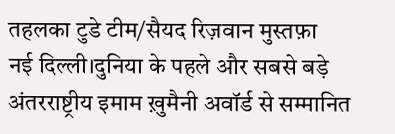तहलका टुडे टीम/सैयद रिज़वान मुस्तफ़ा
नई दिल्ली।दुनिया के पहले और सबसे बड़े अंतरराष्ट्रीय इमाम ख़ुमैनी अवॉर्ड से सम्मानित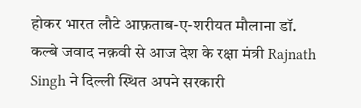होकर भारत लौटे आफ़ताब-ए-शरीयत मौलाना डॉ. कल्बे जवाद नक़वी से आज देश के रक्षा मंत्री Rajnath Singh ने दिल्ली स्थित अपने सरकारी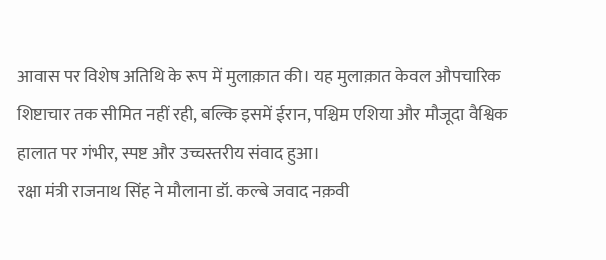आवास पर विशेष अतिथि के रूप में मुलाक़ात की। यह मुलाक़ात केवल औपचारिक शिष्टाचार तक सीमित नहीं रही, बल्कि इसमें ईरान, पश्चिम एशिया और मौजूदा वैश्विक हालात पर गंभीर, स्पष्ट और उच्चस्तरीय संवाद हुआ।
रक्षा मंत्री राजनाथ सिंह ने मौलाना डॉ. कल्बे जवाद नक़वी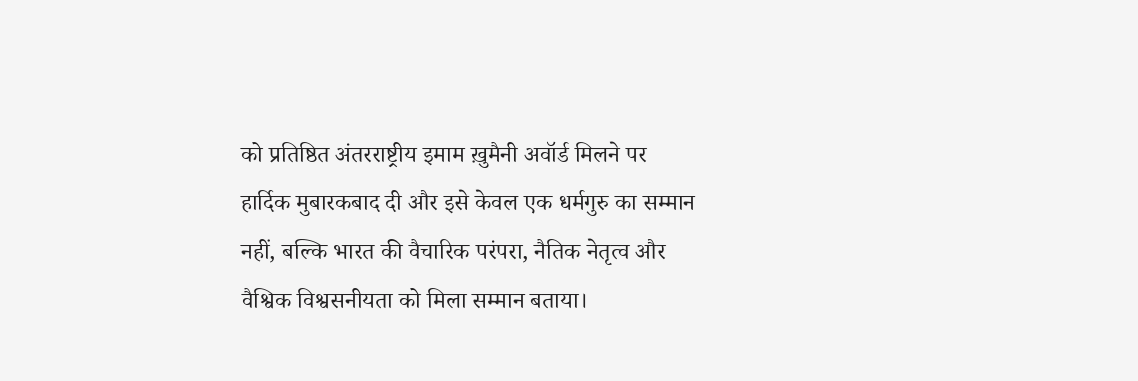को प्रतिष्ठित अंतरराष्ट्रीय इमाम ख़ुमैनी अवॉर्ड मिलने पर हार्दिक मुबारकबाद दी और इसे केवल एक धर्मगुरु का सम्मान नहीं, बल्कि भारत की वैचारिक परंपरा, नैतिक नेतृत्व और वैश्विक विश्वसनीयता को मिला सम्मान बताया।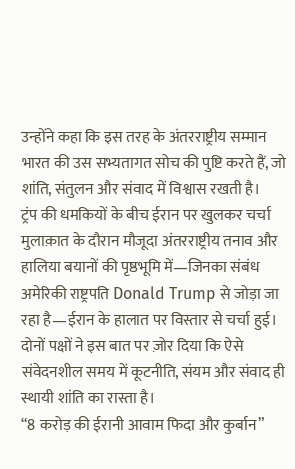उन्होंने कहा कि इस तरह के अंतरराष्ट्रीय सम्मान भारत की उस सभ्यतागत सोच की पुष्टि करते हैं, जो शांति, संतुलन और संवाद में विश्वास रखती है।
ट्रंप की धमकियों के बीच ईरान पर खुलकर चर्चा
मुलाक़ात के दौरान मौजूदा अंतरराष्ट्रीय तनाव और हालिया बयानों की पृष्ठभूमि में—जिनका संबंध अमेरिकी राष्ट्रपति Donald Trump से जोड़ा जा रहा है—ईरान के हालात पर विस्तार से चर्चा हुई। दोनों पक्षों ने इस बात पर ज़ोर दिया कि ऐसे संवेदनशील समय में कूटनीति, संयम और संवाद ही स्थायी शांति का रास्ता है।
“8 करोड़ की ईरानी आवाम फिदा और कुर्बान”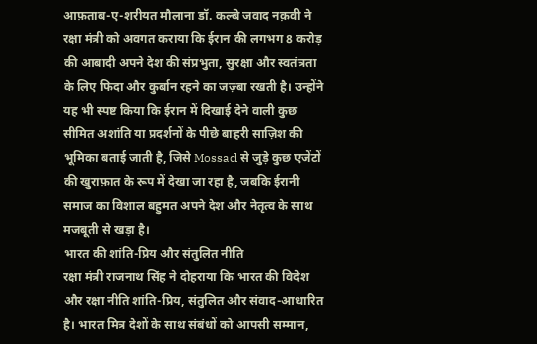आफ़ताब-ए-शरीयत मौलाना डॉ. कल्बे जवाद नक़वी ने रक्षा मंत्री को अवगत कराया कि ईरान की लगभग 8 करोड़ की आबादी अपने देश की संप्रभुता, सुरक्षा और स्वतंत्रता के लिए फिदा और कुर्बान रहने का जज़्बा रखती है। उन्होंने यह भी स्पष्ट किया कि ईरान में दिखाई देने वाली कुछ सीमित अशांति या प्रदर्शनों के पीछे बाहरी साज़िश की भूमिका बताई जाती है, जिसे Mossad से जुड़े कुछ एजेंटों की खुराफ़ात के रूप में देखा जा रहा है, जबकि ईरानी समाज का विशाल बहुमत अपने देश और नेतृत्व के साथ मजबूती से खड़ा है।
भारत की शांति-प्रिय और संतुलित नीति
रक्षा मंत्री राजनाथ सिंह ने दोहराया कि भारत की विदेश और रक्षा नीति शांति-प्रिय, संतुलित और संवाद-आधारित है। भारत मित्र देशों के साथ संबंधों को आपसी सम्मान,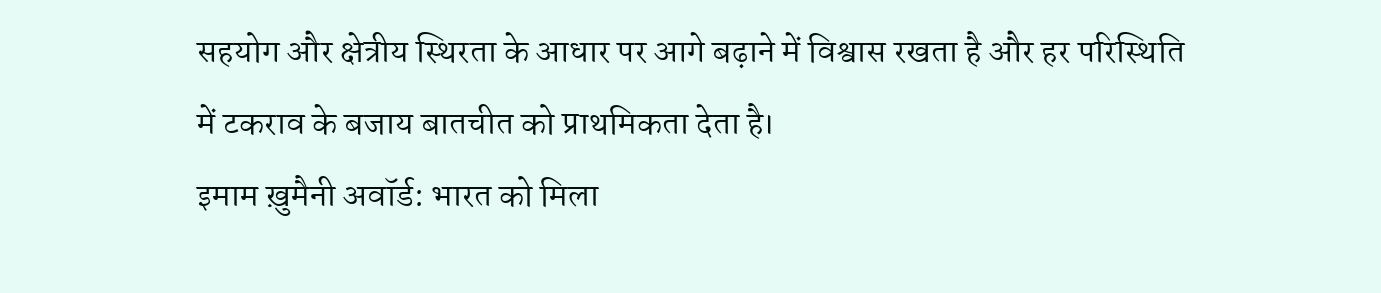सहयोग और क्षेत्रीय स्थिरता के आधार पर आगे बढ़ाने में विश्वास रखता है और हर परिस्थिति में टकराव के बजाय बातचीत को प्राथमिकता देता है।
इमाम ख़ुमैनी अवॉर्ड: भारत को मिला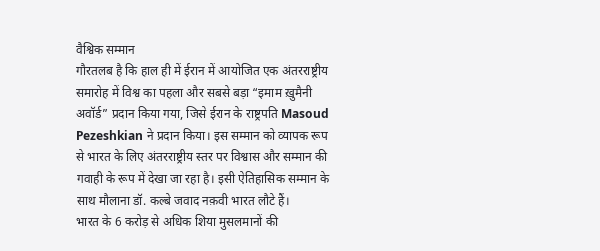वैश्विक सम्मान
गौरतलब है कि हाल ही में ईरान में आयोजित एक अंतरराष्ट्रीय समारोह में विश्व का पहला और सबसे बड़ा “इमाम ख़ुमैनी अवॉर्ड” प्रदान किया गया, जिसे ईरान के राष्ट्रपति Masoud Pezeshkian ने प्रदान किया। इस सम्मान को व्यापक रूप से भारत के लिए अंतरराष्ट्रीय स्तर पर विश्वास और सम्मान की गवाही के रूप में देखा जा रहा है। इसी ऐतिहासिक सम्मान के साथ मौलाना डॉ. कल्बे जवाद नक़वी भारत लौटे हैं।
भारत के 6 करोड़ से अधिक शिया मुसलमानों की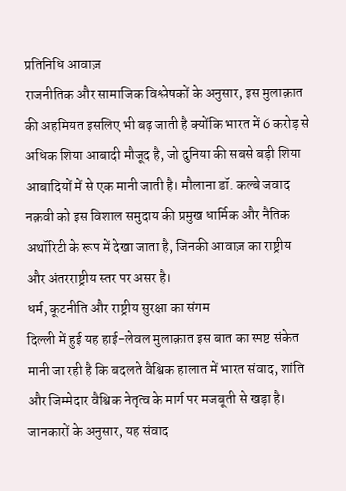प्रतिनिधि आवाज़
राजनीतिक और सामाजिक विश्लेषकों के अनुसार, इस मुलाक़ात की अहमियत इसलिए भी बढ़ जाती है क्योंकि भारत में 6 करोड़ से अधिक शिया आबादी मौजूद है, जो दुनिया की सबसे बड़ी शिया आबादियों में से एक मानी जाती है। मौलाना डॉ. कल्बे जवाद नक़वी को इस विशाल समुदाय की प्रमुख धार्मिक और नैतिक अथॉरिटी के रूप में देखा जाता है, जिनकी आवाज़ का राष्ट्रीय और अंतरराष्ट्रीय स्तर पर असर है।
धर्म, कूटनीति और राष्ट्रीय सुरक्षा का संगम
दिल्ली में हुई यह हाई-लेवल मुलाक़ात इस बात का स्पष्ट संकेत मानी जा रही है कि बदलते वैश्विक हालात में भारत संवाद, शांति और जिम्मेदार वैश्विक नेतृत्व के मार्ग पर मजबूती से खड़ा है। जानकारों के अनुसार, यह संवाद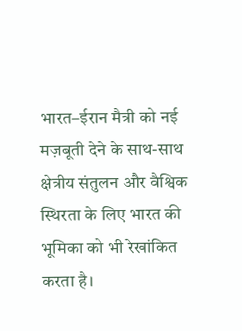भारत–ईरान मैत्री को नई मज़बूती देने के साथ-साथ क्षेत्रीय संतुलन और वैश्विक स्थिरता के लिए भारत की भूमिका को भी रेखांकित करता है।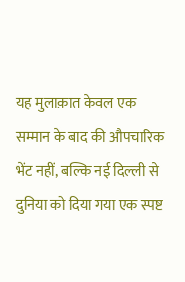यह मुलाक़ात केवल एक सम्मान के बाद की औपचारिक भेंट नहीं, बल्कि नई दिल्ली से दुनिया को दिया गया एक स्पष्ट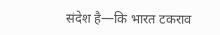संदेश है—कि भारत टकराव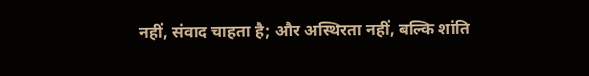नहीं, संवाद चाहता है; और अस्थिरता नहीं, बल्कि शांति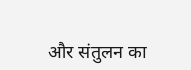और संतुलन का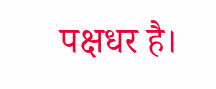पक्षधर है।